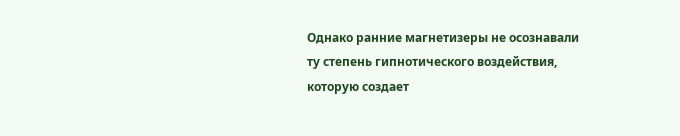Однако ранние магнетизеры не осознавали ту степень гипнотического воздействия, которую создает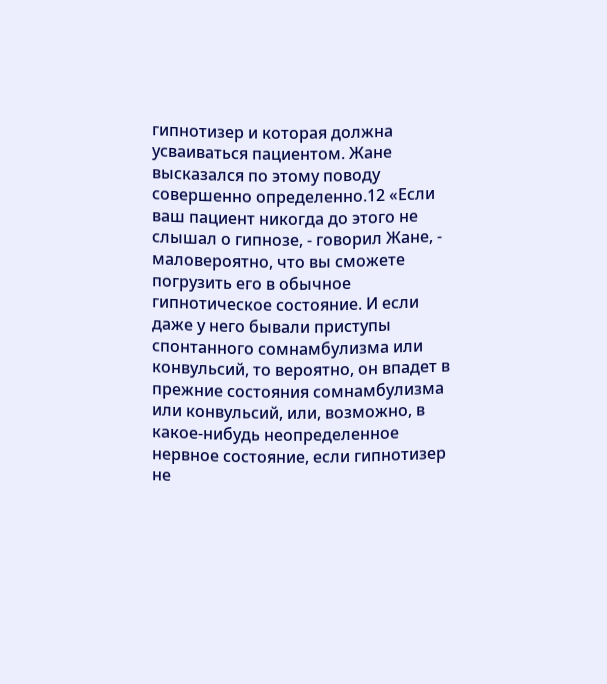гипнотизер и которая должна усваиваться пациентом. Жане высказался по этому поводу совершенно определенно.12 «Если ваш пациент никогда до этого не слышал о гипнозе, - говорил Жане, - маловероятно, что вы сможете погрузить его в обычное гипнотическое состояние. И если даже у него бывали приступы спонтанного сомнамбулизма или конвульсий, то вероятно, он впадет в прежние состояния сомнамбулизма или конвульсий, или, возможно, в какое-нибудь неопределенное нервное состояние, если гипнотизер не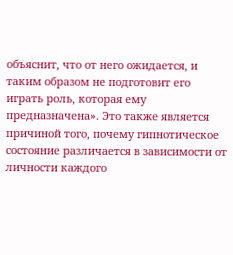объяснит, что от него ожидается, и таким образом не подготовит его играть роль, которая ему предназначена». Это также является причиной того, почему гипнотическое состояние различается в зависимости от личности каждого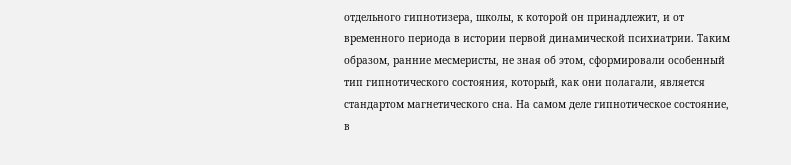отдельного гипнотизера, школы, к которой он принадлежит, и от временного периода в истории первой динамической психиатрии. Таким образом, ранние месмеристы, не зная об этом, сформировали особенный тип гипнотического состояния, который, как они полагали, является стандартом магнетического сна. На самом деле гипнотическое состояние, в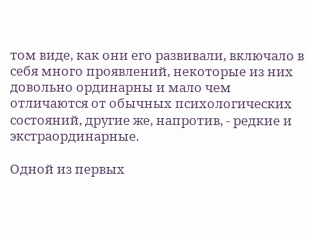том виде, как они его развивали, включало в себя много проявлений, некоторые из них довольно ординарны и мало чем отличаются от обычных психологических состояний, другие же, напротив, - редкие и экстраординарные.

Одной из первых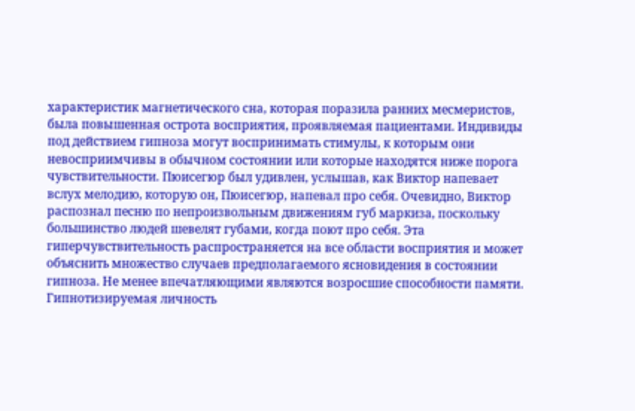характеристик магнетического сна, которая поразила ранних месмеристов, была повышенная острота восприятия, проявляемая пациентами. Индивиды под действием гипноза могут воспринимать стимулы, к которым они невосприимчивы в обычном состоянии или которые находятся ниже порога чувствительности. Пюисегюр был удивлен, услышав, как Виктор напевает вслух мелодию, которую он, Пюисегюр, напевал про себя. Очевидно, Виктор распознал песню по непроизвольным движениям губ маркиза, поскольку большинство людей шевелят губами, когда поют про себя. Эта гиперчувствительность распространяется на все области восприятия и может объяснить множество случаев предполагаемого ясновидения в состоянии гипноза. Не менее впечатляющими являются возросшие способности памяти. Гипнотизируемая личность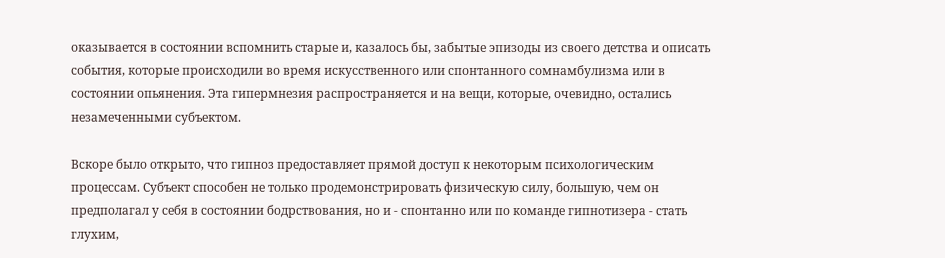оказывается в состоянии вспомнить старые и, казалось бы, забытые эпизоды из своего детства и описать события, которые происходили во время искусственного или спонтанного сомнамбулизма или в состоянии опьянения. Эта гипермнезия распространяется и на вещи, которые, очевидно, остались незамеченными субъектом.

Вскоре было открыто, что гипноз предоставляет прямой доступ к некоторым психологическим процессам. Субъект способен не только продемонстрировать физическую силу, большую, чем он предполагал у себя в состоянии бодрствования, но и - спонтанно или по команде гипнотизера - стать глухим,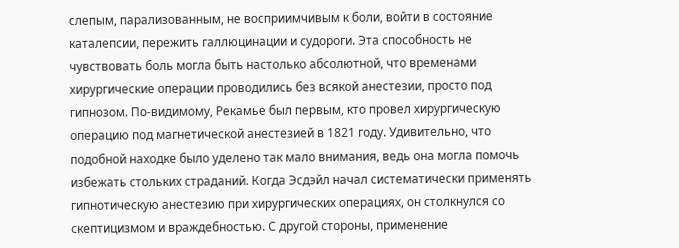слепым, парализованным, не восприимчивым к боли, войти в состояние каталепсии, пережить галлюцинации и судороги. Эта способность не чувствовать боль могла быть настолько абсолютной, что временами хирургические операции проводились без всякой анестезии, просто под гипнозом. По-видимому, Рекамье был первым, кто провел хирургическую операцию под магнетической анестезией в 1821 году. Удивительно, что подобной находке было уделено так мало внимания, ведь она могла помочь избежать стольких страданий. Когда Эсдэйл начал систематически применять гипнотическую анестезию при хирургических операциях, он столкнулся со скептицизмом и враждебностью. С другой стороны, применение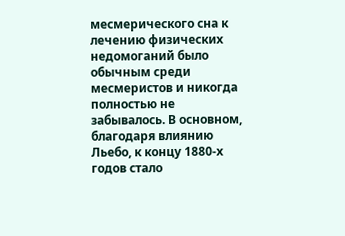месмерического сна к лечению физических недомоганий было обычным среди месмеристов и никогда полностью не забывалось. В основном, благодаря влиянию Льебо, к концу 1880-х годов стало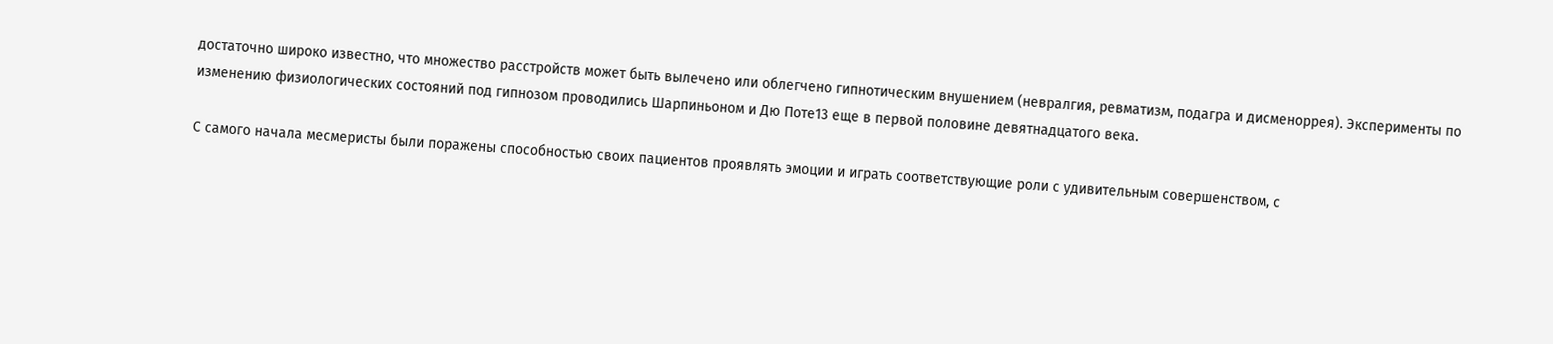достаточно широко известно, что множество расстройств может быть вылечено или облегчено гипнотическим внушением (невралгия, ревматизм, подагра и дисменоррея). Эксперименты по изменению физиологических состояний под гипнозом проводились Шарпиньоном и Дю Поте13 еще в первой половине девятнадцатого века.

С самого начала месмеристы были поражены способностью своих пациентов проявлять эмоции и играть соответствующие роли с удивительным совершенством, с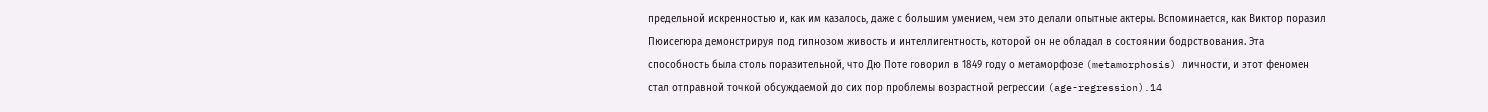предельной искренностью и, как им казалось, даже с большим умением, чем это делали опытные актеры. Вспоминается, как Виктор поразил Пюисегюра демонстрируя под гипнозом живость и интеллигентность, которой он не обладал в состоянии бодрствования. Эта способность была столь поразительной, что Дю Поте говорил в 1849 году о метаморфозе (metamorphosis) личности, и этот феномен стал отправной точкой обсуждаемой до сих пор проблемы возрастной регрессии (age-regression).14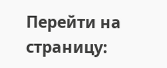Перейти на страницу: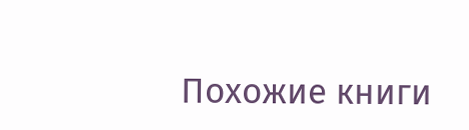Похожие книги